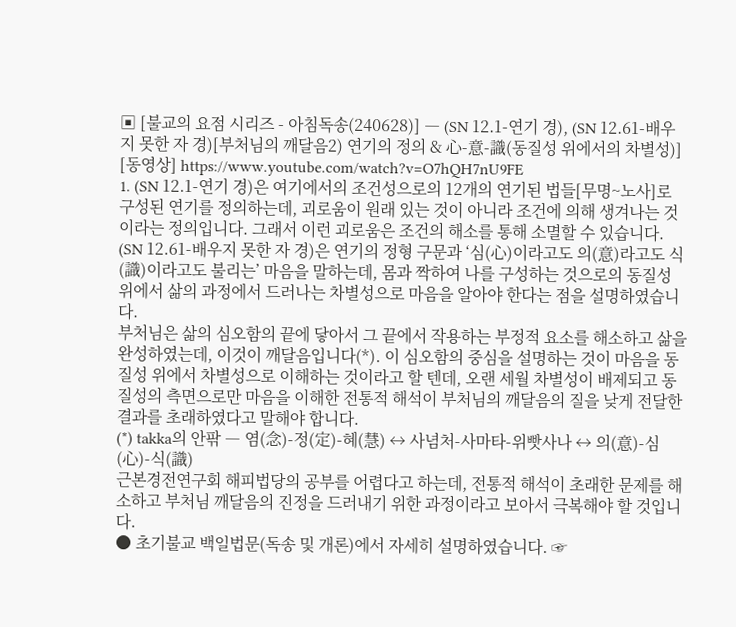▣ [불교의 요점 시리즈 - 아침독송(240628)] ― (SN 12.1-연기 경), (SN 12.61-배우지 못한 자 경)[부처님의 깨달음2) 연기의 정의 & 心-意-識(동질성 위에서의 차별성)]
[동영상] https://www.youtube.com/watch?v=O7hQH7nU9FE
1. (SN 12.1-연기 경)은 여기에서의 조건성으로의 12개의 연기된 법들[무명~노사]로 구성된 연기를 정의하는데, 괴로움이 원래 있는 것이 아니라 조건에 의해 생겨나는 것이라는 정의입니다. 그래서 이런 괴로움은 조건의 해소를 통해 소멸할 수 있습니다.
(SN 12.61-배우지 못한 자 경)은 연기의 정형 구문과 ‘심(心)이라고도 의(意)라고도 식(識)이라고도 불리는’ 마음을 말하는데, 몸과 짝하여 나를 구성하는 것으로의 동질성 위에서 삶의 과정에서 드러나는 차별성으로 마음을 알아야 한다는 점을 설명하였습니다.
부처님은 삶의 심오함의 끝에 닿아서 그 끝에서 작용하는 부정적 요소를 해소하고 삶을 완성하였는데, 이것이 깨달음입니다(*). 이 심오함의 중심을 설명하는 것이 마음을 동질성 위에서 차별성으로 이해하는 것이라고 할 텐데, 오랜 세월 차별성이 배제되고 동질성의 측면으로만 마음을 이해한 전통적 해석이 부처님의 깨달음의 질을 낮게 전달한 결과를 초래하였다고 말해야 합니다.
(*) takka의 안팎 ― 염(念)-정(定)-혜(慧) ↔ 사념처-사마타-위빳사나 ↔ 의(意)-심(心)-식(識)
근본경전연구회 해피법당의 공부를 어렵다고 하는데, 전통적 해석이 초래한 문제를 해소하고 부처님 깨달음의 진정을 드러내기 위한 과정이라고 보아서 극복해야 할 것입니다.
● 초기불교 백일법문(독송 및 개론)에서 자세히 설명하였습니다. ☞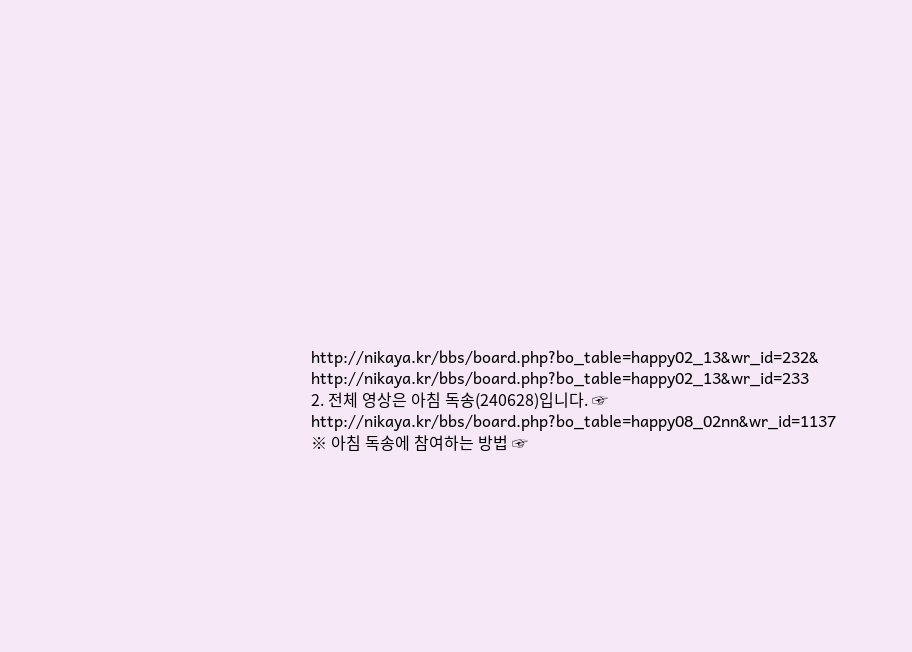http://nikaya.kr/bbs/board.php?bo_table=happy02_13&wr_id=232& http://nikaya.kr/bbs/board.php?bo_table=happy02_13&wr_id=233
2. 전체 영상은 아침 독송(240628)입니다. ☞ http://nikaya.kr/bbs/board.php?bo_table=happy08_02nn&wr_id=1137
※ 아침 독송에 참여하는 방법 ☞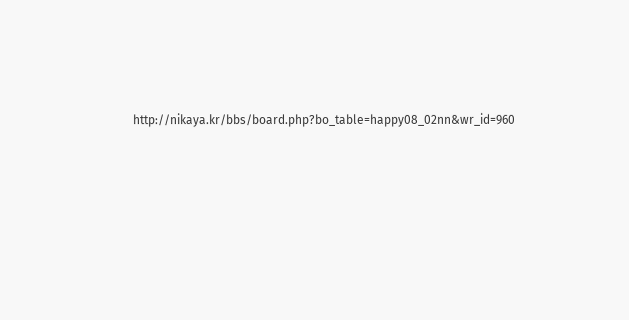http://nikaya.kr/bbs/board.php?bo_table=happy08_02nn&wr_id=960